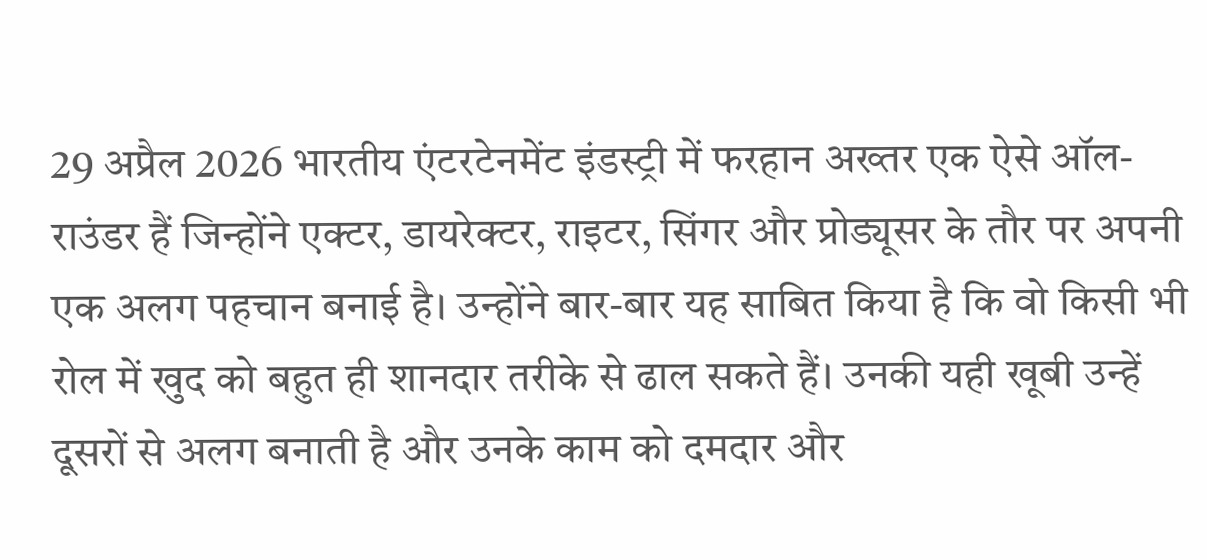29 अप्रैल 2026 भारतीय एंटरटेनमेंट इंडस्ट्री में फरहान अख्तर एक ऐसे ऑल-राउंडर हैं जिन्होंने एक्टर, डायरेक्टर, राइटर, सिंगर और प्रोड्यूसर के तौर पर अपनी एक अलग पहचान बनाई है। उन्होंने बार-बार यह साबित किया है कि वो किसी भी रोल में खुद को बहुत ही शानदार तरीके से ढाल सकते हैं। उनकी यही खूबी उन्हें दूसरों से अलग बनाती है और उनके काम को दमदार और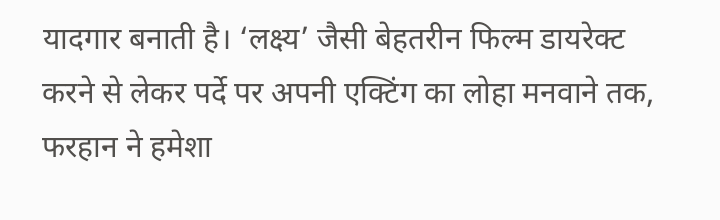यादगार बनाती है। ‘लक्ष्य’ जैसी बेहतरीन फिल्म डायरेक्ट करने से लेकर पर्दे पर अपनी एक्टिंग का लोहा मनवाने तक, फरहान ने हमेशा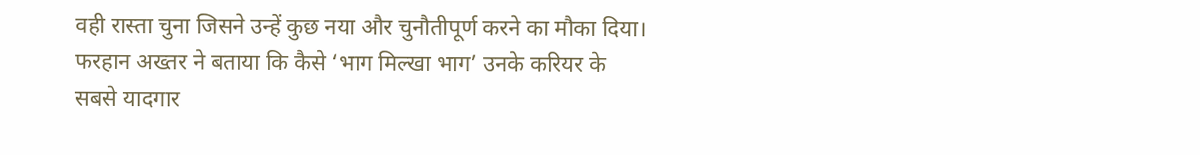वही रास्ता चुना जिसने उन्हें कुछ नया और चुनौतीपूर्ण करने का मौका दिया।
फरहान अख्तर ने बताया कि कैसे ‘भाग मिल्खा भाग’ उनके करियर के सबसे यादगार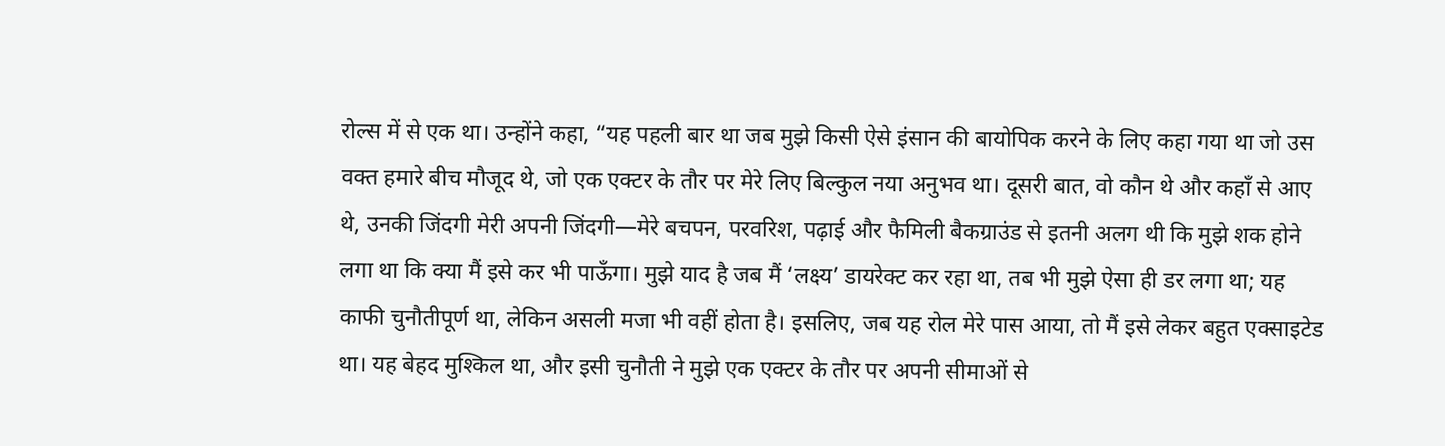रोल्स में से एक था। उन्होंने कहा, “यह पहली बार था जब मुझे किसी ऐसे इंसान की बायोपिक करने के लिए कहा गया था जो उस वक्त हमारे बीच मौजूद थे, जो एक एक्टर के तौर पर मेरे लिए बिल्कुल नया अनुभव था। दूसरी बात, वो कौन थे और कहाँ से आए थे, उनकी जिंदगी मेरी अपनी जिंदगी—मेरे बचपन, परवरिश, पढ़ाई और फैमिली बैकग्राउंड से इतनी अलग थी कि मुझे शक होने लगा था कि क्या मैं इसे कर भी पाऊँगा। मुझे याद है जब मैं ‘लक्ष्य’ डायरेक्ट कर रहा था, तब भी मुझे ऐसा ही डर लगा था; यह काफी चुनौतीपूर्ण था, लेकिन असली मजा भी वहीं होता है। इसलिए, जब यह रोल मेरे पास आया, तो मैं इसे लेकर बहुत एक्साइटेड था। यह बेहद मुश्किल था, और इसी चुनौती ने मुझे एक एक्टर के तौर पर अपनी सीमाओं से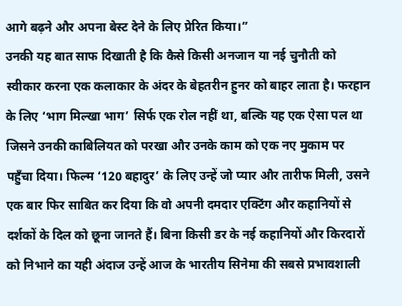आगे बढ़ने और अपना बेस्ट देने के लिए प्रेरित किया।”
उनकी यह बात साफ दिखाती है कि कैसे किसी अनजान या नई चुनौती को स्वीकार करना एक कलाकार के अंदर के बेहतरीन हुनर को बाहर लाता है। फरहान के लिए ‘भाग मिल्खा भाग’ सिर्फ एक रोल नहीं था, बल्कि यह एक ऐसा पल था जिसने उनकी काबिलियत को परखा और उनके काम को एक नए मुकाम पर पहुँचा दिया। फिल्म ‘120 बहादुर’ के लिए उन्हें जो प्यार और तारीफ मिली, उसने एक बार फिर साबित कर दिया कि वो अपनी दमदार एक्टिंग और कहानियों से दर्शकों के दिल को छूना जानते हैं। बिना किसी डर के नई कहानियों और किरदारों को निभाने का यही अंदाज उन्हें आज के भारतीय सिनेमा की सबसे प्रभावशाली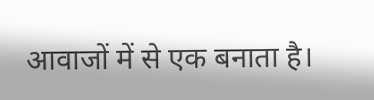आवाजों में से एक बनाता है।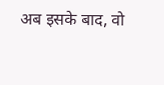अब इसके बाद, वो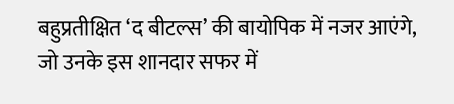बहुप्रतीक्षित ‘द बीटल्स’ की बायोपिक में नजर आएंगे, जो उनके इस शानदार सफर में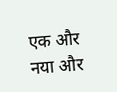एक और नया और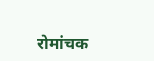रोमांचक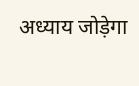अध्याय जोड़ेगा